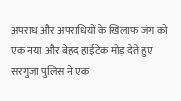अपराध और अपराधियों के खिलाफ जंग को एक नया और बेहद हाईटेक मोड़ देते हुए सरगुजा पुलिस ने एक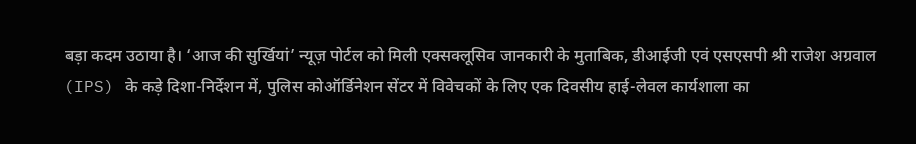बड़ा कदम उठाया है। ‘आज की सुर्खियां’ न्यूज़ पोर्टल को मिली एक्सक्लूसिव जानकारी के मुताबिक, डीआईजी एवं एसएसपी श्री राजेश अग्रवाल (IPS) के कड़े दिशा-निर्देशन में, पुलिस कोऑर्डिनेशन सेंटर में विवेचकों के लिए एक दिवसीय हाई-लेवल कार्यशाला का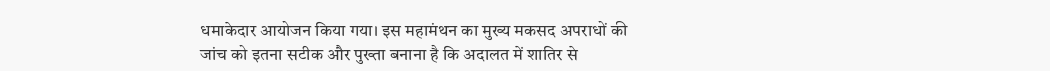धमाकेदार आयोजन किया गया। इस महामंथन का मुख्य मकसद अपराधों की जांच को इतना सटीक और पुख्ता बनाना है कि अदालत में शातिर से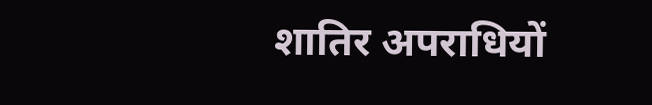शातिर अपराधियों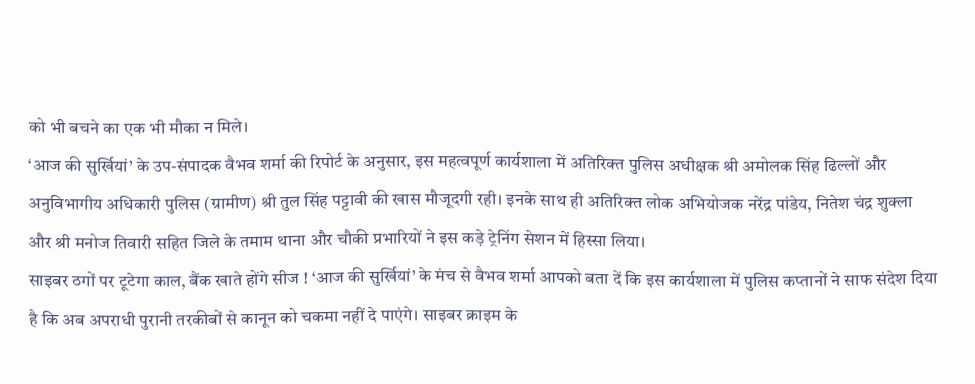को भी बचने का एक भी मौका न मिले।
‘आज की सुर्खियां’ के उप-संपादक वैभव शर्मा की रिपोर्ट के अनुसार, इस महत्वपूर्ण कार्यशाला में अतिरिक्त पुलिस अधीक्षक श्री अमोलक सिंह ढिल्लों और अनुविभागीय अधिकारी पुलिस (ग्रामीण) श्री तुल सिंह पट्टावी की खास मौजूदगी रही। इनके साथ ही अतिरिक्त लोक अभियोजक नरेंद्र पांडेय, नितेश चंद्र शुक्ला और श्री मनोज तिवारी सहित जिले के तमाम थाना और चौकी प्रभारियों ने इस कड़े ट्रेनिंग सेशन में हिस्सा लिया।
साइबर ठगों पर टूटेगा काल, बैंक खाते होंगे सीज ! ‘आज की सुर्खियां’ के मंच से वैभव शर्मा आपको बता दें कि इस कार्यशाला में पुलिस कप्तानों ने साफ संदेश दिया है कि अब अपराधी पुरानी तरकीबों से कानून को चकमा नहीं दे पाएंगे। साइबर क्राइम के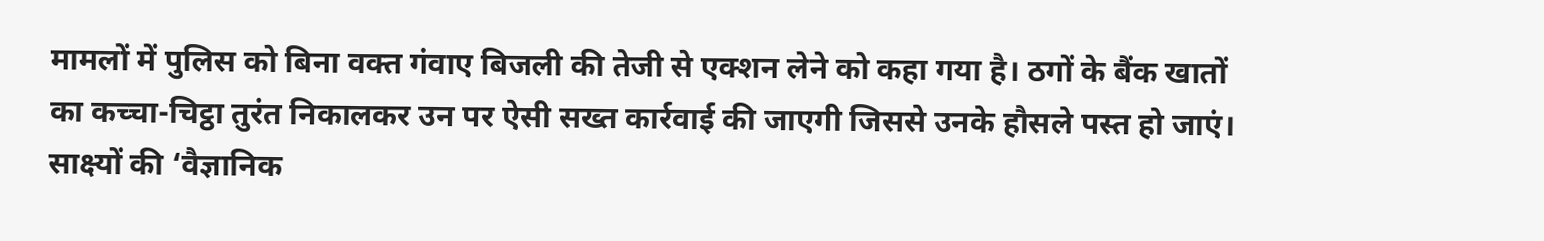मामलों में पुलिस को बिना वक्त गंवाए बिजली की तेजी से एक्शन लेने को कहा गया है। ठगों के बैंक खातों का कच्चा-चिट्ठा तुरंत निकालकर उन पर ऐसी सख्त कार्रवाई की जाएगी जिससे उनके हौसले पस्त हो जाएं।
साक्ष्यों की ‘वैज्ञानिक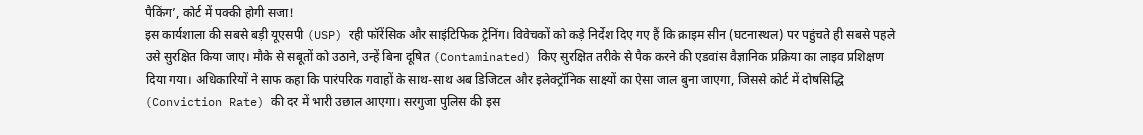पैकिंग’, कोर्ट में पक्की होगी सजा!
इस कार्यशाला की सबसे बड़ी यूएसपी (USP) रही फॉरेंसिक और साइंटिफिक ट्रेनिंग। विवेचकों को कड़े निर्देश दिए गए हैं कि क्राइम सीन (घटनास्थल) पर पहुंचते ही सबसे पहले उसे सुरक्षित किया जाए। मौके से सबूतों को उठाने, उन्हें बिना दूषित (Contaminated) किए सुरक्षित तरीके से पैक करने की एडवांस वैज्ञानिक प्रक्रिया का लाइव प्रशिक्षण दिया गया। अधिकारियों ने साफ कहा कि पारंपरिक गवाहों के साथ-साथ अब डिजिटल और इलेक्ट्रॉनिक साक्ष्यों का ऐसा जाल बुना जाएगा, जिससे कोर्ट में दोषसिद्धि (Conviction Rate) की दर में भारी उछाल आएगा। सरगुजा पुलिस की इस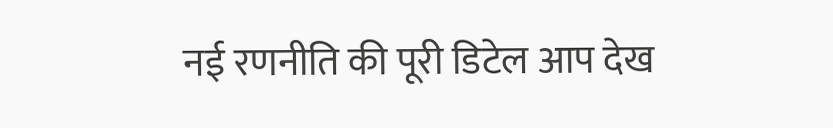नई रणनीति की पूरी डिटेल आप देख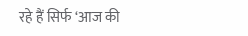रहे हैं सिर्फ ‘आज की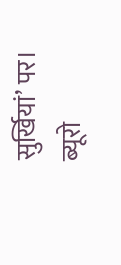सुर्खियां’ पर।
ब्यूरो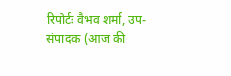रिपोर्टः वैभव शर्मा, उप-संपादक (आज की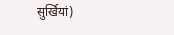सुर्खियां)